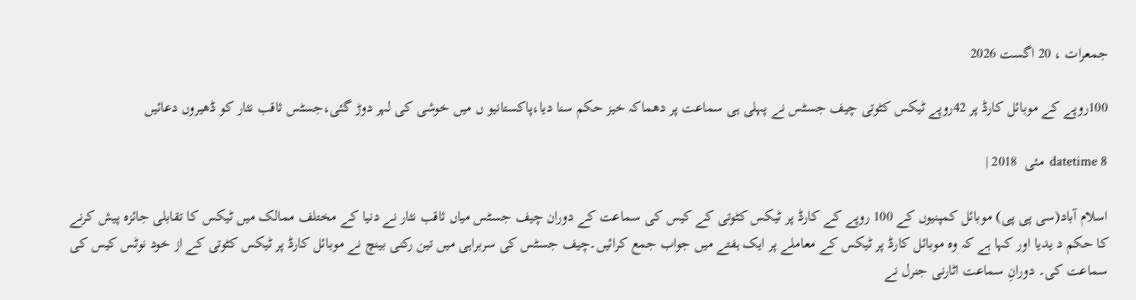جمعرات ، 20 اگست 2026

100روپے کے موبائل کارڈ پر 42روپے ٹیکس کٹوتی چیف جسٹس نے پہلی ہی سماعت پر دھماکہ خیز حکم سنا دیا،پاکستانیو ں میں خوشی کی لہر دوڑ گئی،جسٹس ثاقب نثار کو ڈھیروں دعائیں

datetime 8  مئی  2018 |

اسلام آباد(سی پی پی) موبائل کمپنیوں کے 100 روپے کے کارڈ پر ٹیکس کٹوتی کے کیس کی سماعت کے دوران چیف جسٹس میاں ثاقب نثار نے دنیا کے مختلف ممالک میں ٹیکس کا تقابلی جائزہ پیش کرنے کا حکم د یدیا اور کہا ہے کہ وہ موبائل کارڈ پر ٹیکس کے معاملے پر ایک ہفتے میں جواب جمع کرائیں۔چیف جسٹس کی سربراہی میں تین رکنی بینچ نے موبائل کارڈ پر ٹیکس کٹوتی کے از خود نوٹس کیس کی سماعت کی۔ دورانِ سماعت اٹارنی جنرل نے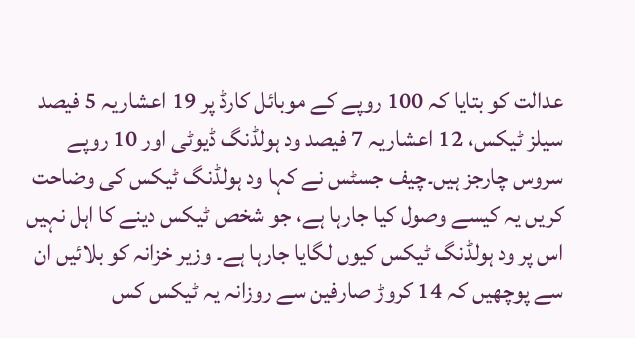عدالت کو بتایا کہ 100 روپے کے موبائل کارڈ پر 19 اعشاریہ 5 فیصد سیلز ٹیکس، 12 اعشاریہ 7 فیصد ود ہولڈنگ ڈیوٹی اور 10 روپے سروس چارجز ہیں۔چیف جسٹس نے کہا ود ہولڈنگ ٹیکس کی وضاحت کریں یہ کیسے وصول کیا جارہا ہے، جو شخص ٹیکس دینے کا اہل نہیں اس پر ود ہولڈنگ ٹیکس کیوں لگایا جارہا ہے۔ وزیر خزانہ کو بلائیں ان سے پوچھیں کہ 14 کروڑ صارفین سے روزانہ یہ ٹیکس کس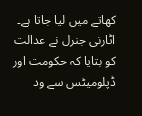کھاتے میں لیا جاتا ہے۔ اٹارنی جنرل نے عدالت کو بتایا کہ حکومت اور ڈپلومیٹس سے ود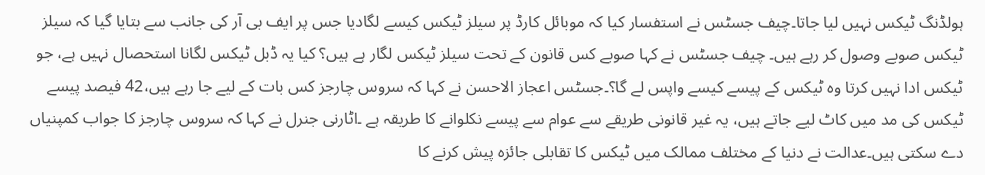ہولڈنگ ٹیکس نہیں لیا جاتا۔چیف جسٹس نے استفسار کیا کہ موبائل کارڈ پر سیلز ٹیکس کیسے لگادیا جس پر ایف بی آر کی جانب سے بتایا گیا کہ سیلز ٹیکس صوبے وصول کر رہے ہیں۔ چیف جسٹس نے کہا صوبے کس قانون کے تحت سیلز ٹیکس لگار ہے ہیں؟ کیا یہ ڈبل ٹیکس لگانا استحصال نہیں ہے، جو ٹیکس ادا نہیں کرتا وہ ٹیکس کے پیسے کیسے واپس لے گا؟۔جسٹس اعجاز الاحسن نے کہا کہ سروس چارجز کس بات کے لیے جا رہے ہیں،42 فیصد پیسے ٹیکس کی مد میں کاٹ لیے جاتے ہیں، یہ غیر قانونی طریقے سے عوام سے پیسے نکلوانے کا طریقہ ہے ۔اٹارنی جنرل نے کہا کہ سروس چارجز کا جواب کمپنیاں دے سکتی ہیں۔عدالت نے دنیا کے مختلف ممالک میں ٹیکس کا تقابلی جائزہ پیش کرنے کا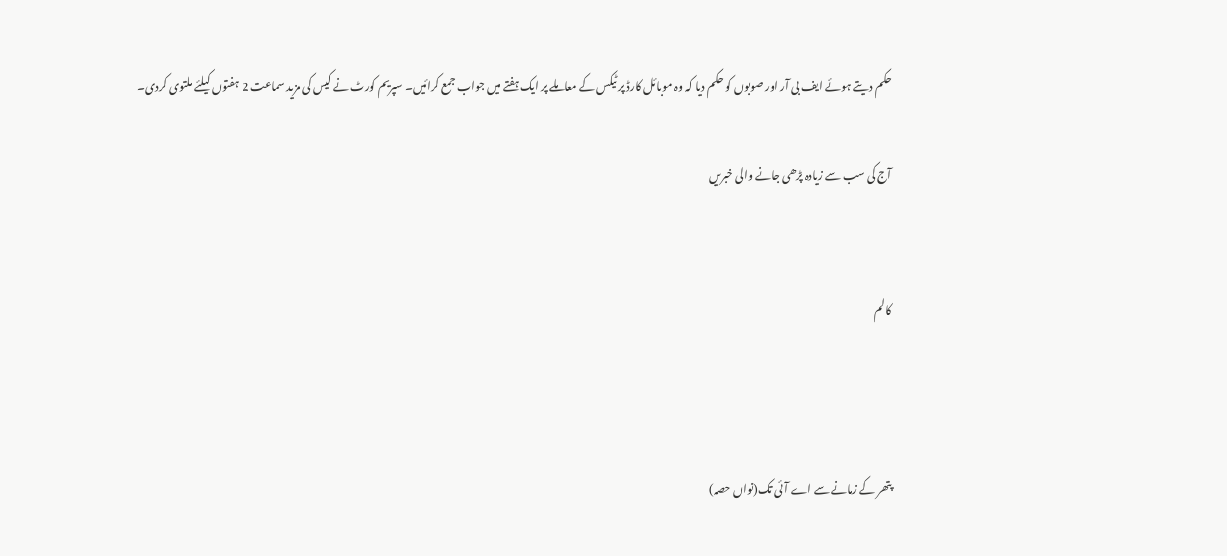حکم دیتے ہوئے ایف بی آر اور صوبوں کو حکم دیا کہ وہ موبائل کارڈ پر ٹیکس کے معاملے پر ایک ہفتے میں جواب جمع کرائیں۔ سپریم کورٹ نے کیس کی مزید سماعت 2 ہفتوں کیلئے ملتوی کردی۔

آج کی سب سے زیادہ پڑھی جانے والی خبریں


کالم



پتھر کے زمانے سے اے آئی تک(نواں حصہ)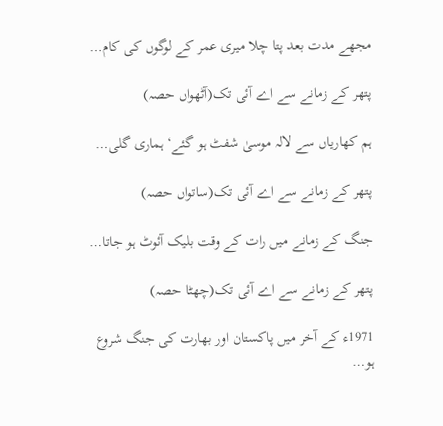مجھے مدت بعد پتا چلا میری عمر کے لوگوں کی کام…

پتھر کے زمانے سے اے آئی تک(آٹھواں حصہ)

ہم کھاریاں سے لالہ موسیٰ شفٹ ہو گئے‘ ہماری گلی…

پتھر کے زمانے سے اے آئی تک(ساتواں حصہ)

جنگ کے زمانے میں رات کے وقت بلیک آئوٹ ہو جاتا…

پتھر کے زمانے سے اے آئی تک(چھٹا حصہ)

1971ء کے آخر میں پاکستان اور بھارت کی جنگ شروع ہو…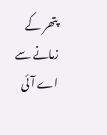پتھر کے زمانے سے اے آئی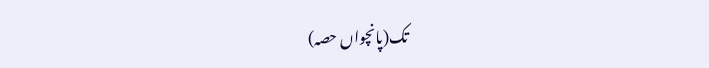تک(پانچواں حصہ)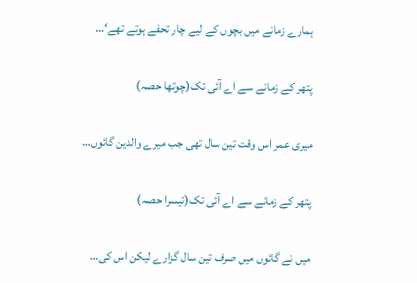ہمارے زمانے میں بچوں کے لیے چار تحفے ہوتے تھے‘…

پتھر کے زمانے سے اے آئی تک(چوتھا حصہ)

میری عمر اس وقت تین سال تھی جب میرے والدین گائوں…

پتھر کے زمانے سے اے آئی تک(تیسرا حصہ)

میں نے گائوں میں صرف تین سال گزارے لیکن اس کی…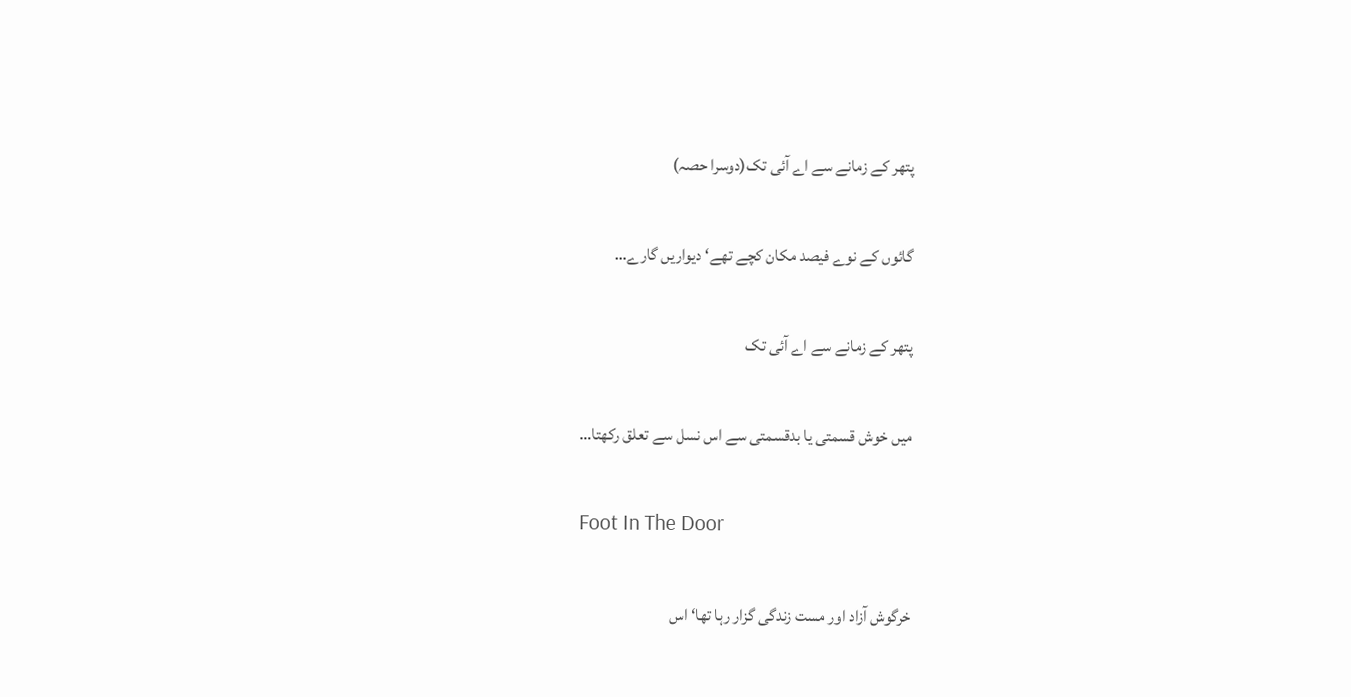پتھر کے زمانے سے اے آئی تک(دوسرا حصہ)

گائوں کے نوے فیصد مکان کچے تھے‘ دیواریں گارے…

پتھر کے زمانے سے اے آئی تک

میں خوش قسمتی یا بدقسمتی سے اس نسل سے تعلق رکھتا…

Foot In The Door

خرگوش آزاد اور مست زندگی گزار رہا تھا‘ اس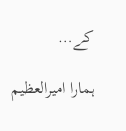کے…

ہمارا امیرالعظیم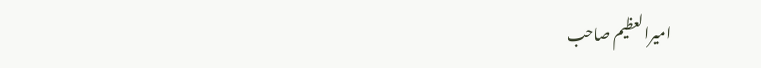امیرالعظیم صاحب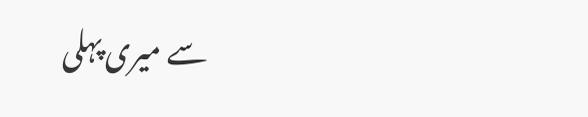سے میری پہلی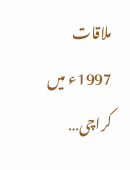ملاقات 1997ء میں کراچی…